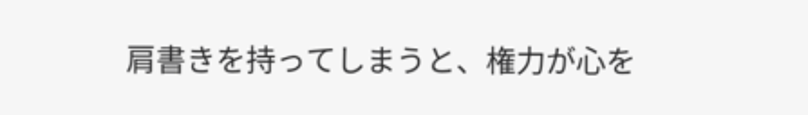肩書きを持ってしまうと、権力が心を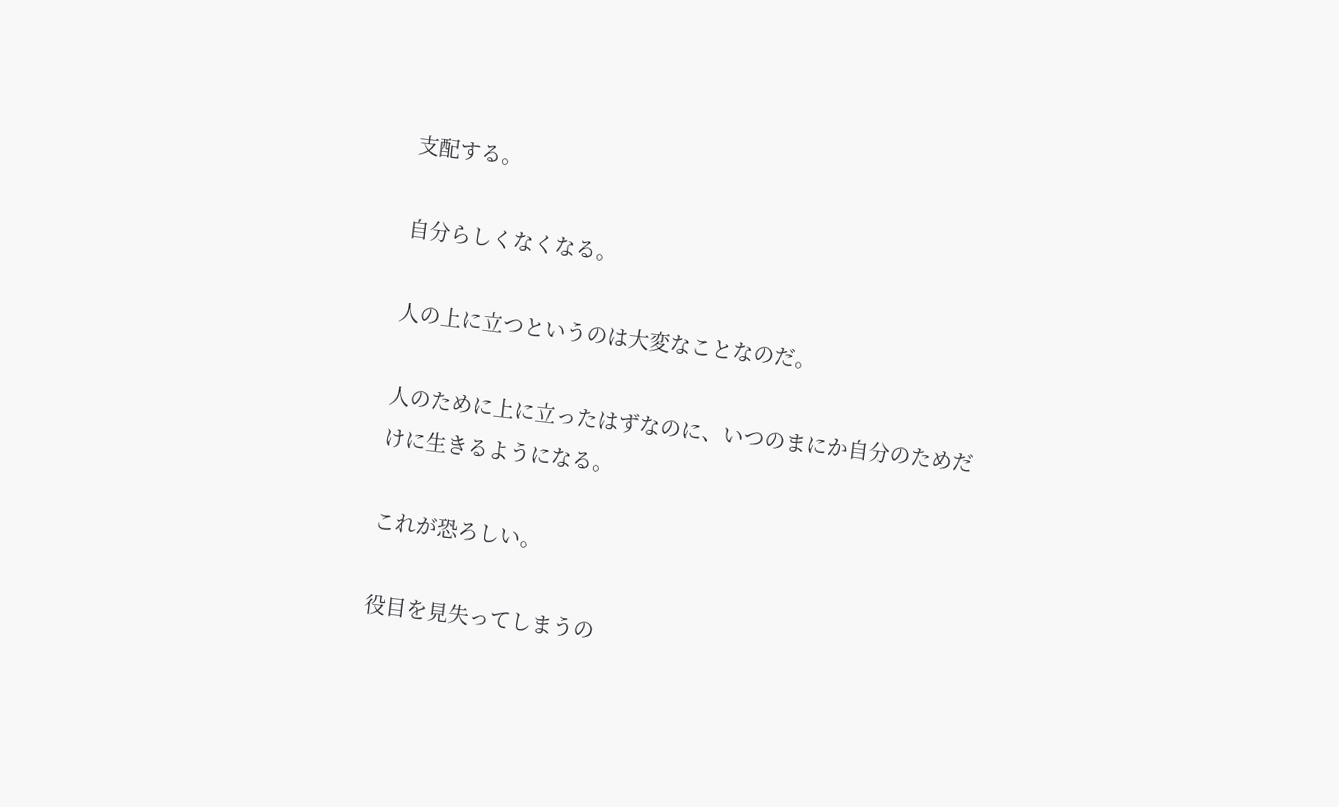支配する。

自分らしくなくなる。

人の上に立つというのは大変なことなのだ。

人のために上に立ったはずなのに、いつのまにか自分のためだけに生きるようになる。

これが恐ろしい。

役目を見失ってしまうの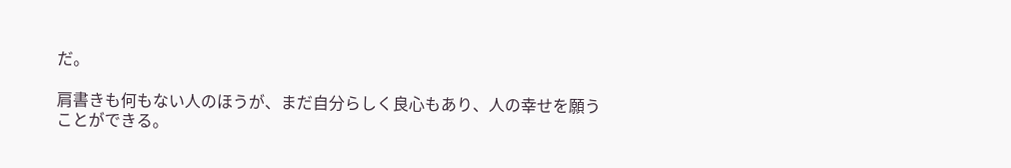だ。

肩書きも何もない人のほうが、まだ自分らしく良心もあり、人の幸せを願うことができる。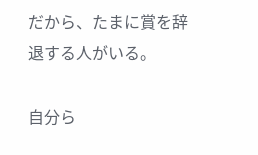だから、たまに賞を辞退する人がいる。

自分ら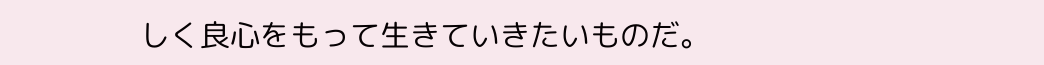しく良心をもって生きていきたいものだ。